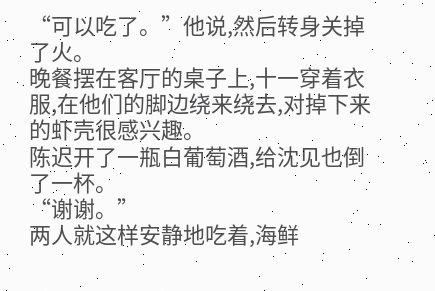“可以吃了。”他说,然后转身关掉了火。
晚餐摆在客厅的桌子上,十一穿着衣服,在他们的脚边绕来绕去,对掉下来的虾壳很感兴趣。
陈迟开了一瓶白葡萄酒,给沈见也倒了一杯。
“谢谢。”
两人就这样安静地吃着,海鲜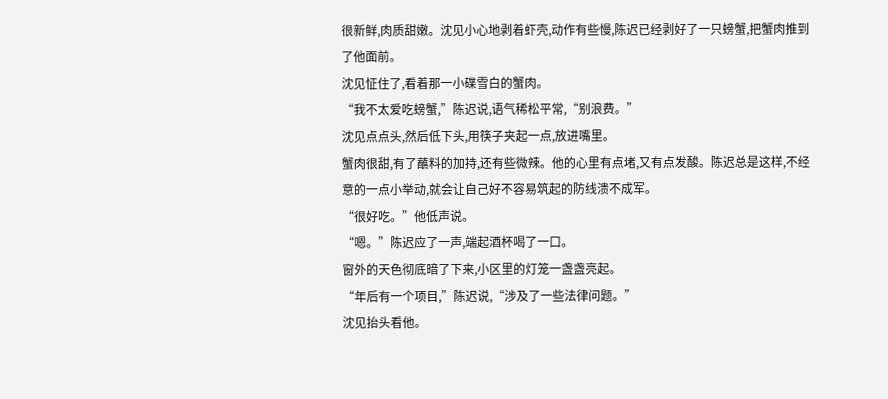很新鲜,肉质甜嫩。沈见小心地剥着虾壳,动作有些慢,陈迟已经剥好了一只螃蟹,把蟹肉推到了他面前。
沈见怔住了,看着那一小碟雪白的蟹肉。
“我不太爱吃螃蟹,”陈迟说,语气稀松平常,“别浪费。”
沈见点点头,然后低下头,用筷子夹起一点,放进嘴里。
蟹肉很甜,有了蘸料的加持,还有些微辣。他的心里有点堵,又有点发酸。陈迟总是这样,不经意的一点小举动,就会让自己好不容易筑起的防线溃不成军。
“很好吃。”他低声说。
“嗯。”陈迟应了一声,端起酒杯喝了一口。
窗外的天色彻底暗了下来,小区里的灯笼一盏盏亮起。
“年后有一个项目,”陈迟说,“涉及了一些法律问题。”
沈见抬头看他。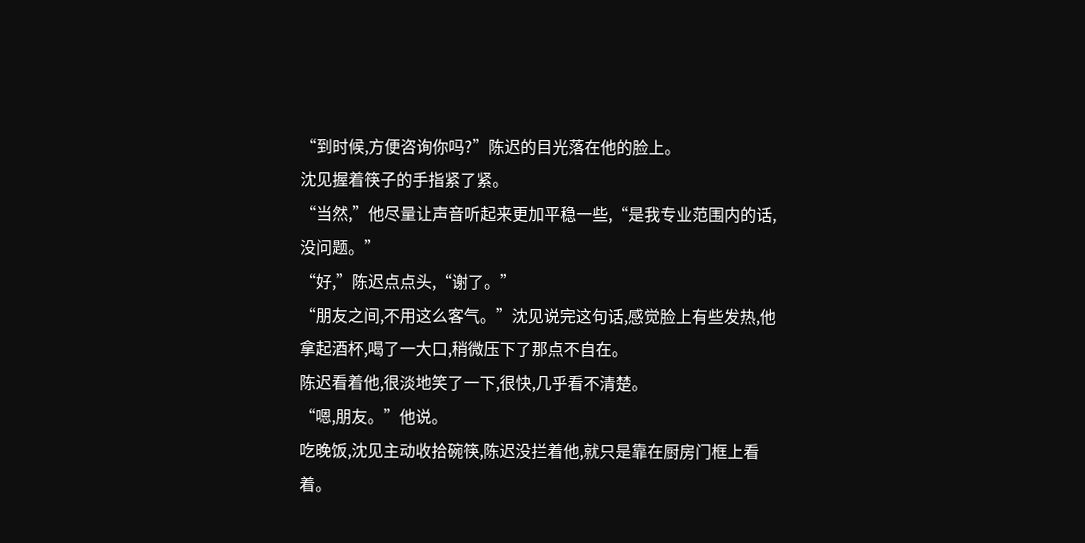“到时候,方便咨询你吗?”陈迟的目光落在他的脸上。
沈见握着筷子的手指紧了紧。
“当然,”他尽量让声音听起来更加平稳一些,“是我专业范围内的话,没问题。”
“好,”陈迟点点头,“谢了。”
“朋友之间,不用这么客气。”沈见说完这句话,感觉脸上有些发热,他拿起酒杯,喝了一大口,稍微压下了那点不自在。
陈迟看着他,很淡地笑了一下,很快,几乎看不清楚。
“嗯,朋友。”他说。
吃晚饭,沈见主动收拾碗筷,陈迟没拦着他,就只是靠在厨房门框上看着。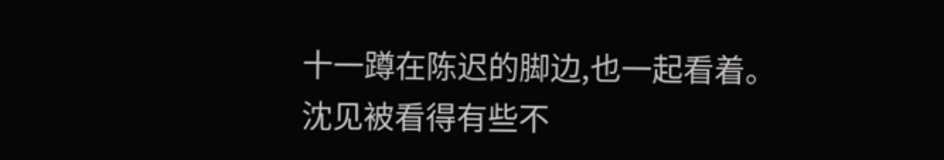十一蹲在陈迟的脚边,也一起看着。
沈见被看得有些不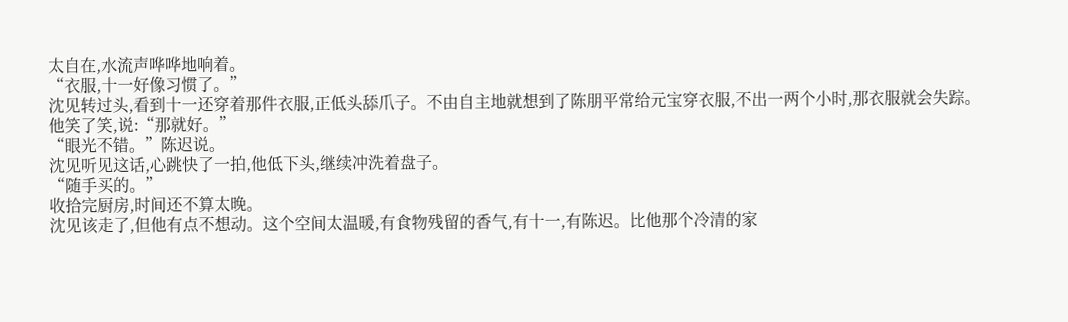太自在,水流声哗哗地响着。
“衣服,十一好像习惯了。”
沈见转过头,看到十一还穿着那件衣服,正低头舔爪子。不由自主地就想到了陈朋平常给元宝穿衣服,不出一两个小时,那衣服就会失踪。
他笑了笑,说:“那就好。”
“眼光不错。”陈迟说。
沈见听见这话,心跳快了一拍,他低下头,继续冲洗着盘子。
“随手买的。”
收拾完厨房,时间还不算太晚。
沈见该走了,但他有点不想动。这个空间太温暖,有食物残留的香气,有十一,有陈迟。比他那个冷清的家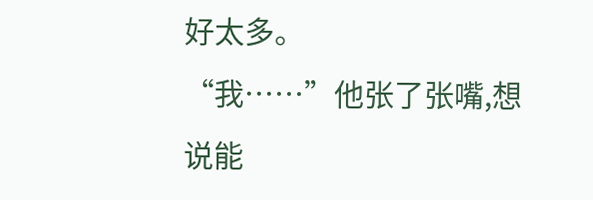好太多。
“我……”他张了张嘴,想说能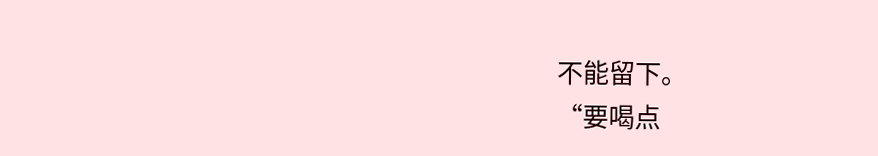不能留下。
“要喝点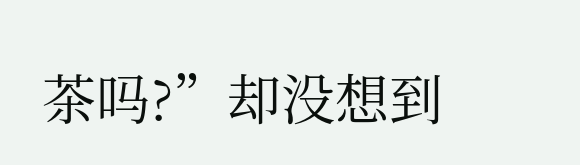茶吗?”却没想到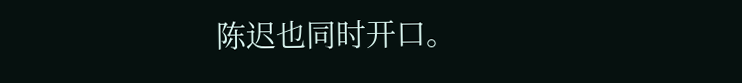陈迟也同时开口。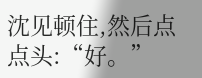沈见顿住,然后点点头:“好。”